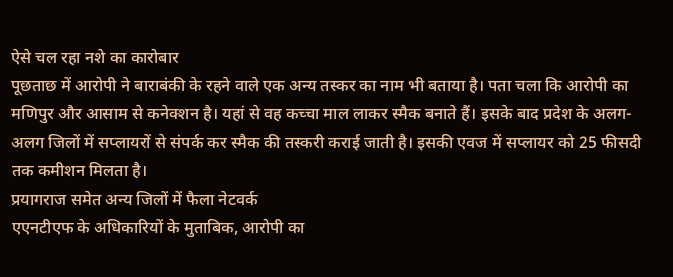ऐसे चल रहा नशे का कारोबार
पूछताछ में आरोपी ने बाराबंकी के रहने वाले एक अन्य तस्कर का नाम भी बताया है। पता चला कि आरोपी का मणिपुर और आसाम से कनेक्शन है। यहां से वह कच्चा माल लाकर स्मैक बनाते हैं। इसके बाद प्रदेश के अलग-अलग जिलों में सप्लायरों से संपर्क कर स्मैक की तस्करी कराई जाती है। इसकी एवज में सप्लायर को 25 फीसदी तक कमीशन मिलता है।
प्रयागराज समेत अन्य जिलों में फैला नेटवर्क
एएनटीएफ के अधिकारियों के मुताबिक, आरोपी का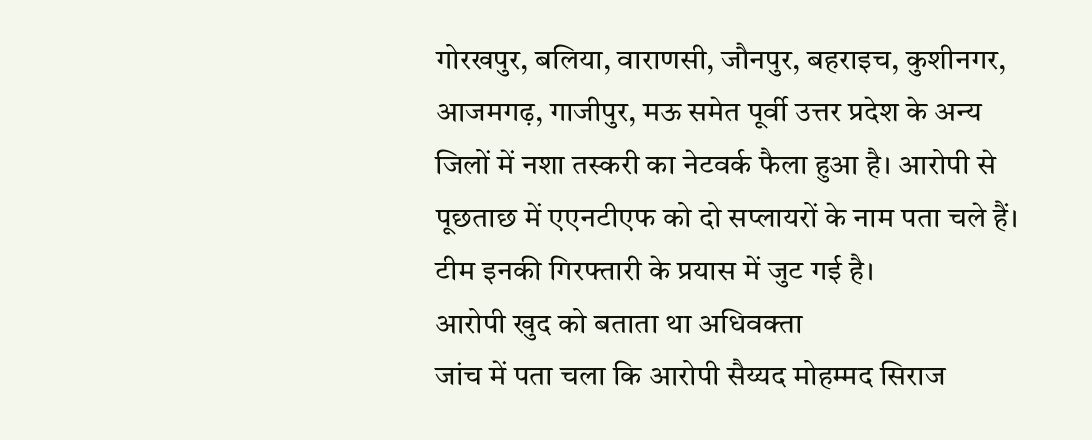गोरखपुर, बलिया, वाराणसी, जौनपुर, बहराइच, कुशीनगर, आजमगढ़, गाजीपुर, मऊ समेत पूर्वी उत्तर प्रदेश के अन्य जिलों में नशा तस्करी का नेटवर्क फैला हुआ है। आरोपी से पूछताछ में एएनटीएफ को दो सप्लायरों के नाम पता चले हैं। टीम इनकी गिरफ्तारी के प्रयास में जुट गई है।
आरोपी खुद को बताता था अधिवक्ता
जांच में पता चला कि आरोपी सैय्यद मोहम्मद सिराज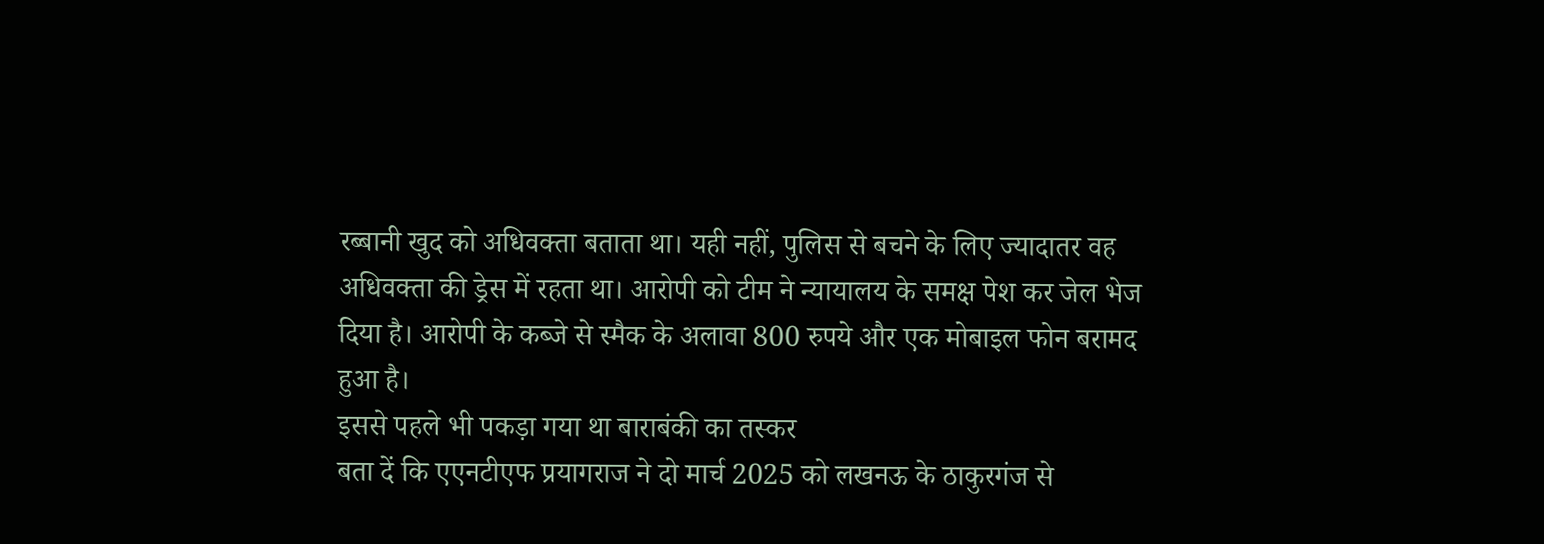रब्बानी खुद को अधिवक्ता बताता था। यही नहीं, पुलिस से बचने के लिए ज्यादातर वह अधिवक्ता की ड्रेस में रहता था। आरोपी को टीम ने न्यायालय के समक्ष पेश कर जेल भेज दिया है। आरोपी के कब्जे से स्मैक के अलावा 800 रुपये और एक मोबाइल फोन बरामद हुआ है।
इससे पहले भी पकड़ा गया था बाराबंकी का तस्कर
बता दें कि एएनटीएफ प्रयागराज ने दो मार्च 2025 को लखनऊ के ठाकुरगंज से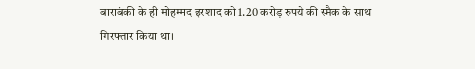बाराबंकी के ही मोहम्मद इरशाद को 1.20 करोड़ रुपये की स्मैक के साथ गिरफ्तार किया था।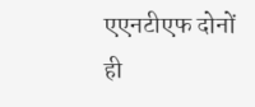एएनटीएफ दोनों ही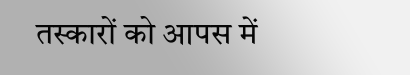तस्कारों को आपस में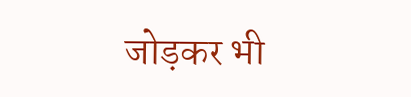जोड़कर भी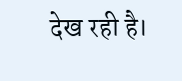देख रही है।